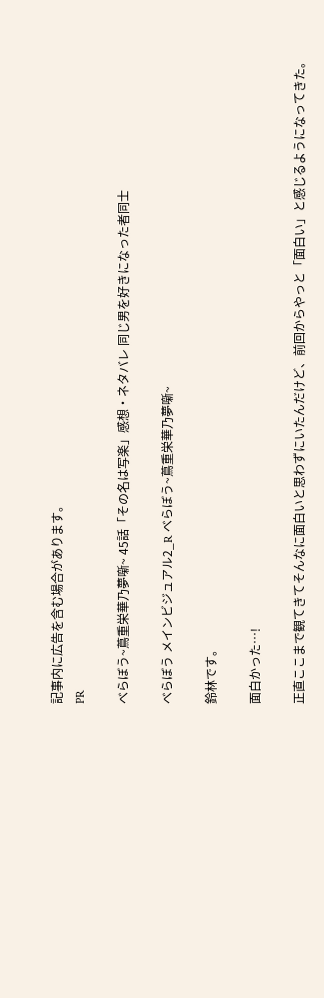記事内に広告を含む場合があります。
PR

べらぼう~蔦重栄華乃夢噺~ 45話「その名は写楽」感想・ネタバレ 同じ男を好きになった者同士

べらぼう メインビジュアル2_R べらぼう~蔦重栄華乃夢噺~

鈴林です。

面白かった…!

正直ここまで観てきてそんなに面白いと思わずにいたんだけど、前回からやっと「面白い」と感じるようになってきた。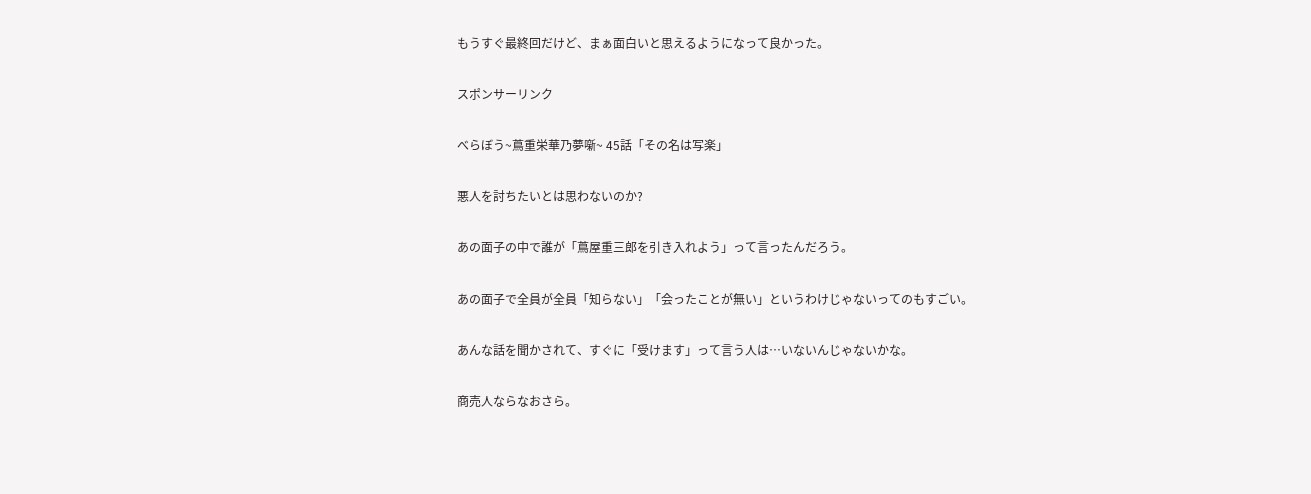もうすぐ最終回だけど、まぁ面白いと思えるようになって良かった。

スポンサーリンク

べらぼう~蔦重栄華乃夢噺~ 45話「その名は写楽」

悪人を討ちたいとは思わないのか?

あの面子の中で誰が「蔦屋重三郎を引き入れよう」って言ったんだろう。

あの面子で全員が全員「知らない」「会ったことが無い」というわけじゃないってのもすごい。

あんな話を聞かされて、すぐに「受けます」って言う人は…いないんじゃないかな。

商売人ならなおさら。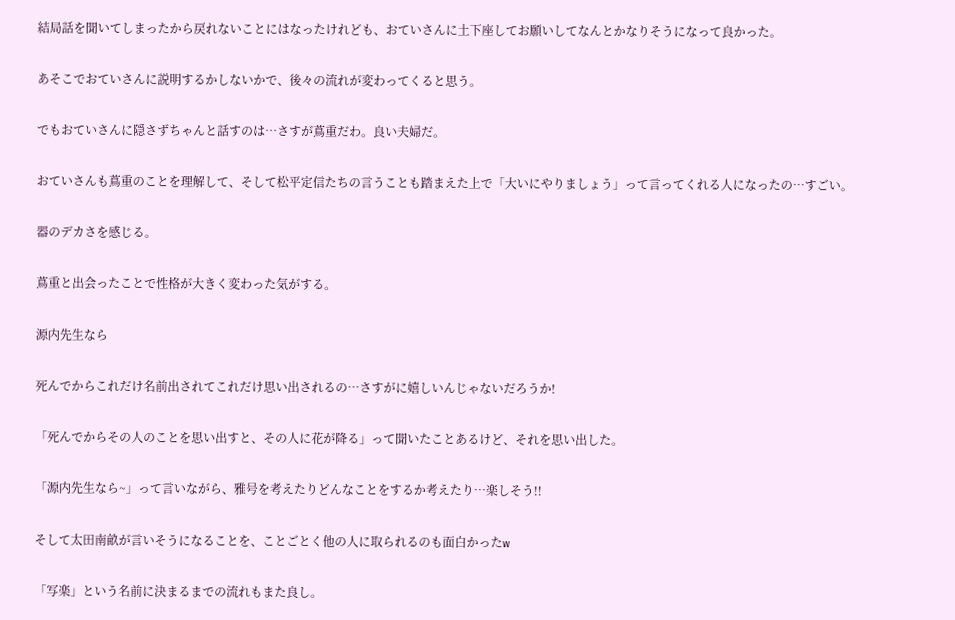結局話を聞いてしまったから戻れないことにはなったけれども、おていさんに土下座してお願いしてなんとかなりそうになって良かった。

あそこでおていさんに説明するかしないかで、後々の流れが変わってくると思う。

でもおていさんに隠さずちゃんと話すのは…さすが蔦重だわ。良い夫婦だ。

おていさんも蔦重のことを理解して、そして松平定信たちの言うことも踏まえた上で「大いにやりましょう」って言ってくれる人になったの…すごい。

器のデカさを感じる。

蔦重と出会ったことで性格が大きく変わった気がする。

源内先生なら

死んでからこれだけ名前出されてこれだけ思い出されるの…さすがに嬉しいんじゃないだろうか!

「死んでからその人のことを思い出すと、その人に花が降る」って聞いたことあるけど、それを思い出した。

「源内先生なら~」って言いながら、雅号を考えたりどんなことをするか考えたり…楽しそう!!

そして太田南畝が言いそうになることを、ことごとく他の人に取られるのも面白かったw

「写楽」という名前に決まるまでの流れもまた良し。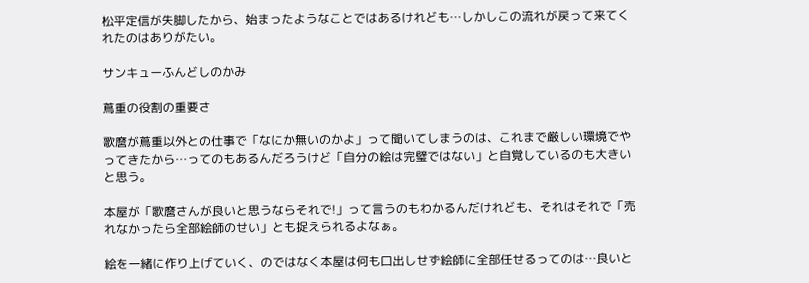松平定信が失脚したから、始まったようなことではあるけれども…しかしこの流れが戻って来てくれたのはありがたい。

サンキューふんどしのかみ

蔦重の役割の重要さ

歌麿が蔦重以外との仕事で「なにか無いのかよ」って聞いてしまうのは、これまで厳しい環境でやってきたから…ってのもあるんだろうけど「自分の絵は完璧ではない」と自覚しているのも大きいと思う。

本屋が「歌麿さんが良いと思うならそれで!」って言うのもわかるんだけれども、それはそれで「売れなかったら全部絵師のせい」とも捉えられるよなぁ。

絵を一緒に作り上げていく、のではなく本屋は何も口出しせず絵師に全部任せるってのは…良いと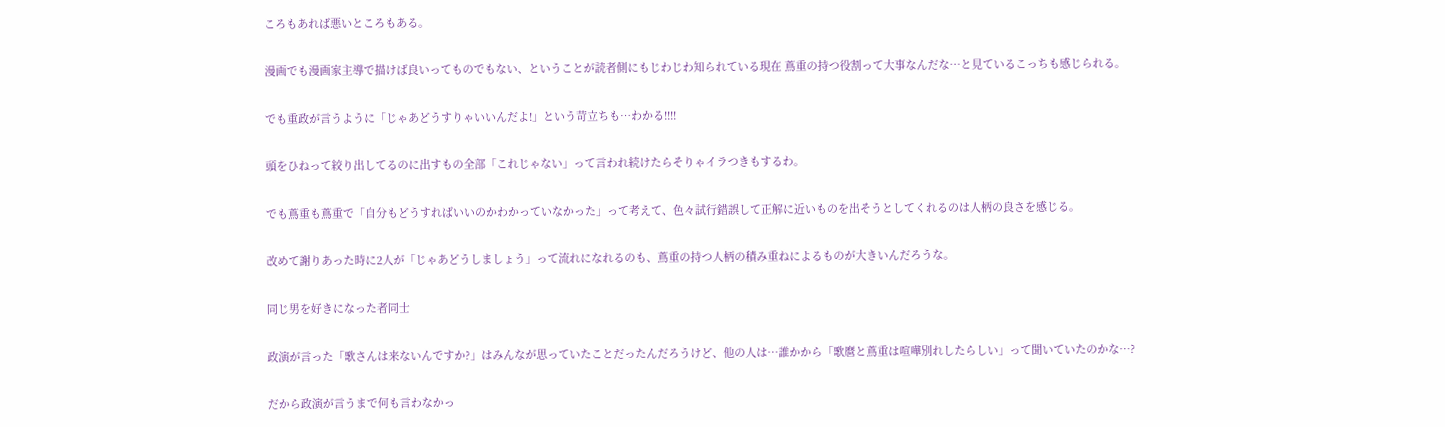ころもあれば悪いところもある。

漫画でも漫画家主導で描けば良いってものでもない、ということが読者側にもじわじわ知られている現在 蔦重の持つ役割って大事なんだな…と見ているこっちも感じられる。

でも重政が言うように「じゃあどうすりゃいいんだよ!」という苛立ちも…わかる!!!!

頭をひねって絞り出してるのに出すもの全部「これじゃない」って言われ続けたらそりゃイラつきもするわ。

でも蔦重も蔦重で「自分もどうすればいいのかわかっていなかった」って考えて、色々試行錯誤して正解に近いものを出そうとしてくれるのは人柄の良さを感じる。

改めて謝りあった時に2人が「じゃあどうしましょう」って流れになれるのも、蔦重の持つ人柄の積み重ねによるものが大きいんだろうな。

同じ男を好きになった者同士

政演が言った「歌さんは来ないんですか?」はみんなが思っていたことだったんだろうけど、他の人は…誰かから「歌麿と蔦重は喧嘩別れしたらしい」って聞いていたのかな…?

だから政演が言うまで何も言わなかっ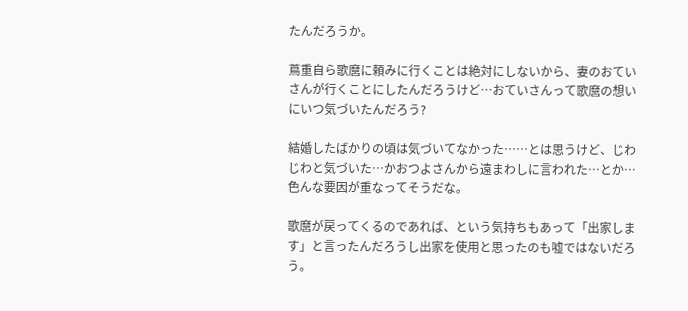たんだろうか。

蔦重自ら歌麿に頼みに行くことは絶対にしないから、妻のおていさんが行くことにしたんだろうけど…おていさんって歌麿の想いにいつ気づいたんだろう?

結婚したばかりの頃は気づいてなかった……とは思うけど、じわじわと気づいた…かおつよさんから遠まわしに言われた…とか…色んな要因が重なってそうだな。

歌麿が戻ってくるのであれば、という気持ちもあって「出家します」と言ったんだろうし出家を使用と思ったのも嘘ではないだろう。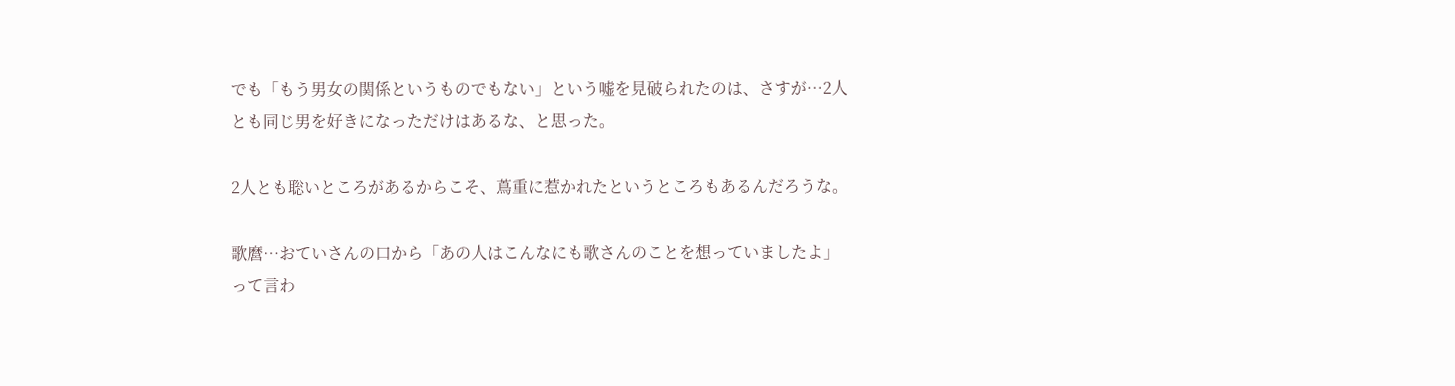でも「もう男女の関係というものでもない」という嘘を見破られたのは、さすが…2人とも同じ男を好きになっただけはあるな、と思った。

2人とも聡いところがあるからこそ、蔦重に惹かれたというところもあるんだろうな。

歌麿…おていさんの口から「あの人はこんなにも歌さんのことを想っていましたよ」って言わ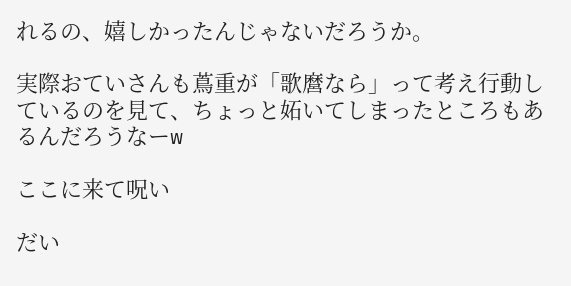れるの、嬉しかったんじゃないだろうか。

実際おていさんも蔦重が「歌麿なら」って考え行動しているのを見て、ちょっと妬いてしまったところもあるんだろうなーw

ここに来て呪い

だい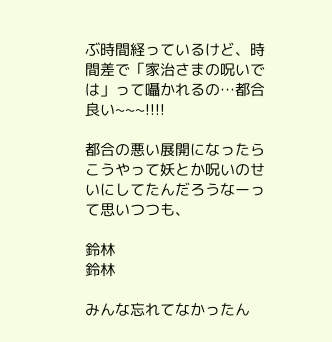ぶ時間経っているけど、時間差で「家治さまの呪いでは」って囁かれるの…都合良い~~~!!!!

都合の悪い展開になったらこうやって妖とか呪いのせいにしてたんだろうなーって思いつつも、

鈴林
鈴林

みんな忘れてなかったん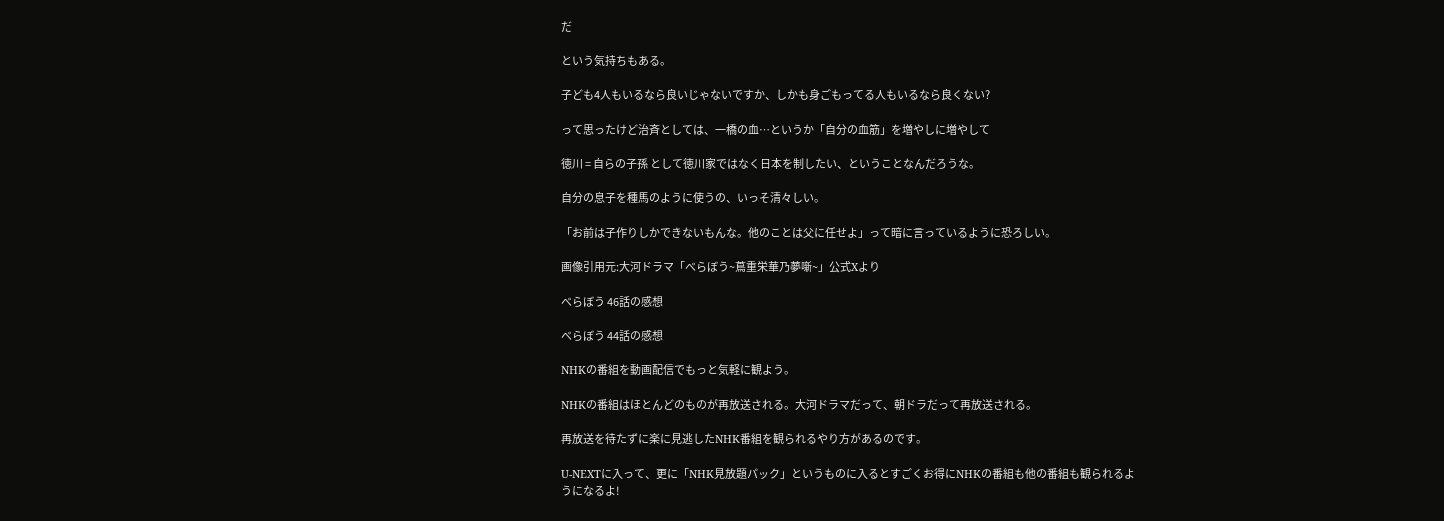だ

という気持ちもある。

子ども4人もいるなら良いじゃないですか、しかも身ごもってる人もいるなら良くない?

って思ったけど治斉としては、一橋の血…というか「自分の血筋」を増やしに増やして

徳川 = 自らの子孫 として徳川家ではなく日本を制したい、ということなんだろうな。

自分の息子を種馬のように使うの、いっそ清々しい。

「お前は子作りしかできないもんな。他のことは父に任せよ」って暗に言っているように恐ろしい。

画像引用元:大河ドラマ「べらぼう~蔦重栄華乃夢噺~」公式Xより

べらぼう 46話の感想

べらぼう 44話の感想

NHKの番組を動画配信でもっと気軽に観よう。

NHKの番組はほとんどのものが再放送される。大河ドラマだって、朝ドラだって再放送される。

再放送を待たずに楽に見逃したNHK番組を観られるやり方があるのです。

U-NEXTに入って、更に「NHK見放題パック」というものに入るとすごくお得にNHKの番組も他の番組も観られるようになるよ!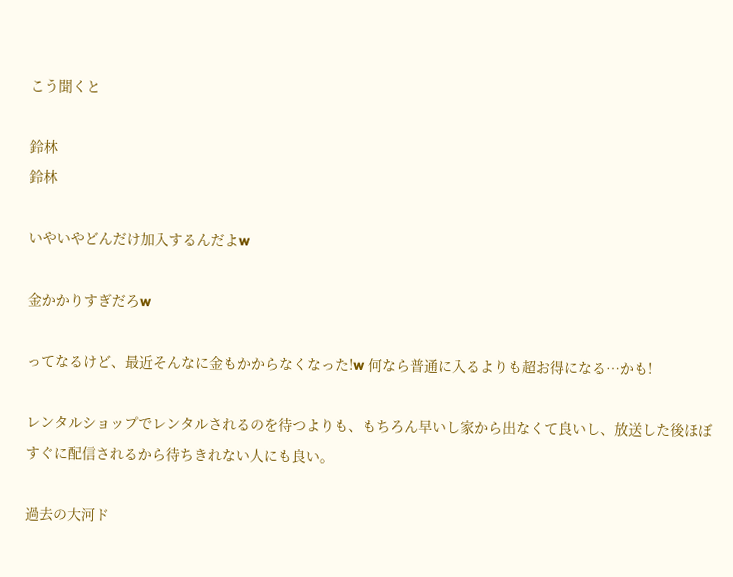こう聞くと

鈴林
鈴林

いやいやどんだけ加入するんだよw

金かかりすぎだろw

ってなるけど、最近そんなに金もかからなくなった!w 何なら普通に入るよりも超お得になる…かも!

レンタルショップでレンタルされるのを待つよりも、もちろん早いし家から出なくて良いし、放送した後ほぼすぐに配信されるから待ちきれない人にも良い。

過去の大河ド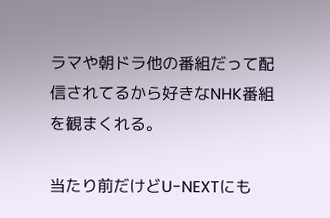ラマや朝ドラ他の番組だって配信されてるから好きなNHK番組を観まくれる。

当たり前だけどU-NEXTにも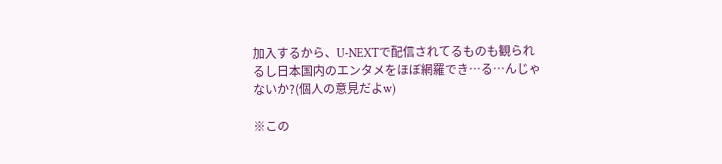加入するから、U-NEXTで配信されてるものも観られるし日本国内のエンタメをほぼ網羅でき…る…んじゃないか?(個人の意見だよw)

※この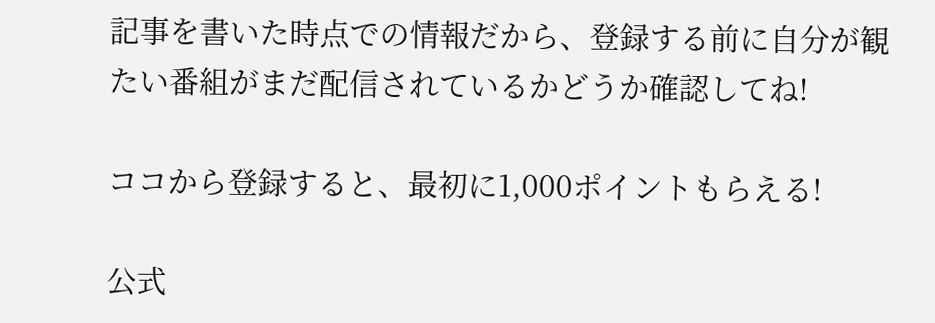記事を書いた時点での情報だから、登録する前に自分が観たい番組がまだ配信されているかどうか確認してね!

ココから登録すると、最初に1,000ポイントもらえる!

公式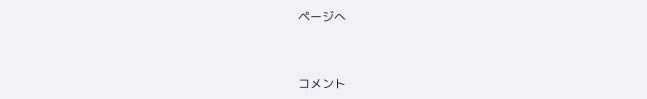ページへ



コメント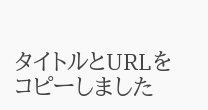タイトルとURLをコピーしました